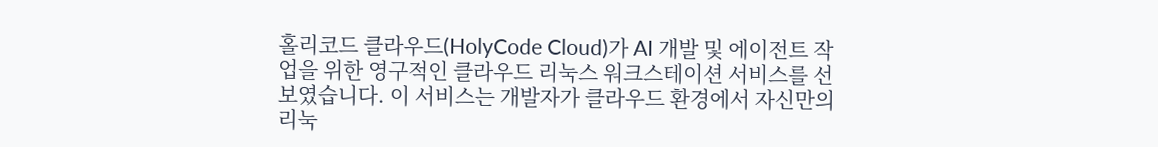홀리코드 클라우드(HolyCode Cloud)가 AI 개발 및 에이전트 작업을 위한 영구적인 클라우드 리눅스 워크스테이션 서비스를 선보였습니다. 이 서비스는 개발자가 클라우드 환경에서 자신만의 리눅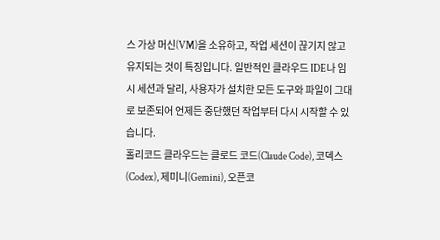스 가상 머신(VM)을 소유하고, 작업 세션이 끊기지 않고 유지되는 것이 특징입니다. 일반적인 클라우드 IDE나 임시 세션과 달리, 사용자가 설치한 모든 도구와 파일이 그대로 보존되어 언제든 중단했던 작업부터 다시 시작할 수 있습니다.
홀리코드 클라우드는 클로드 코드(Claude Code), 코덱스(Codex), 제미니(Gemini), 오픈코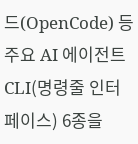드(OpenCode) 등 주요 AI 에이전트 CLI(명령줄 인터페이스) 6종을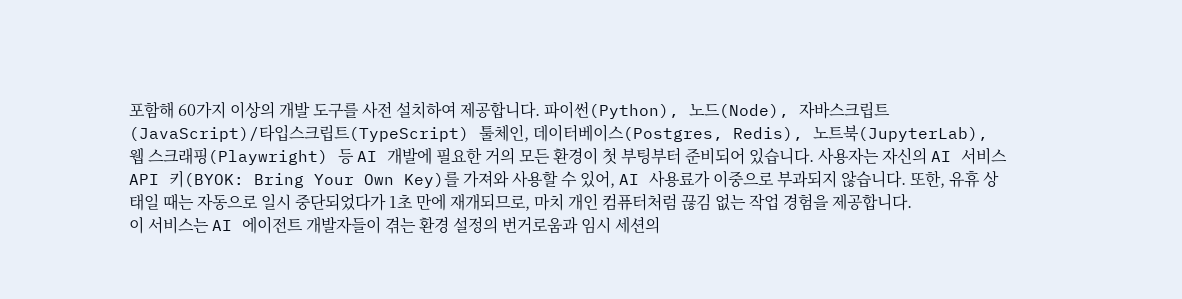포함해 60가지 이상의 개발 도구를 사전 설치하여 제공합니다. 파이썬(Python), 노드(Node), 자바스크립트(JavaScript)/타입스크립트(TypeScript) 툴체인, 데이터베이스(Postgres, Redis), 노트북(JupyterLab), 웹 스크래핑(Playwright) 등 AI 개발에 필요한 거의 모든 환경이 첫 부팅부터 준비되어 있습니다. 사용자는 자신의 AI 서비스 API 키(BYOK: Bring Your Own Key)를 가져와 사용할 수 있어, AI 사용료가 이중으로 부과되지 않습니다. 또한, 유휴 상태일 때는 자동으로 일시 중단되었다가 1초 만에 재개되므로, 마치 개인 컴퓨터처럼 끊김 없는 작업 경험을 제공합니다.
이 서비스는 AI 에이전트 개발자들이 겪는 환경 설정의 번거로움과 임시 세션의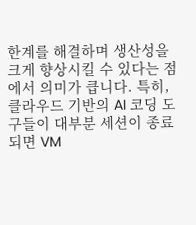한계를 해결하며 생산성을 크게 향상시킬 수 있다는 점에서 의미가 큽니다. 특히, 클라우드 기반의 AI 코딩 도구들이 대부분 세션이 종료되면 VM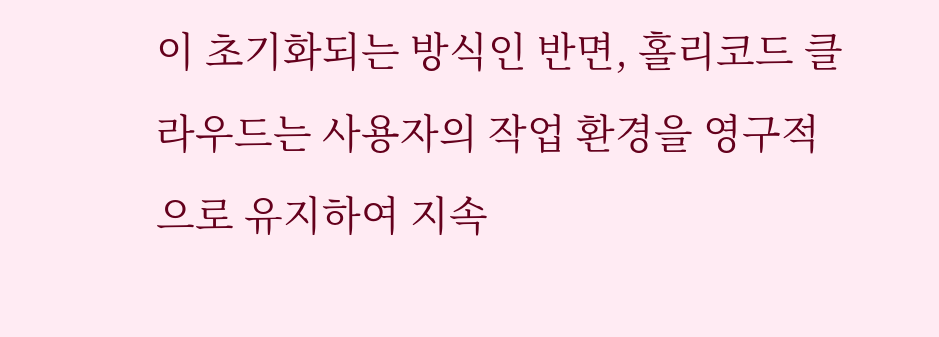이 초기화되는 방식인 반면, 홀리코드 클라우드는 사용자의 작업 환경을 영구적으로 유지하여 지속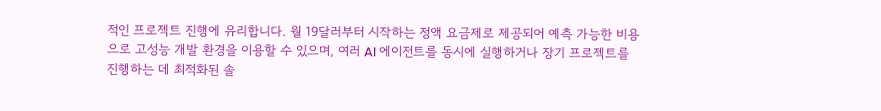적인 프로젝트 진행에 유리합니다. 월 19달러부터 시작하는 정액 요금제로 제공되어 예측 가능한 비용으로 고성능 개발 환경을 이용할 수 있으며, 여러 AI 에이전트를 동시에 실행하거나 장기 프로젝트를 진행하는 데 최적화된 솔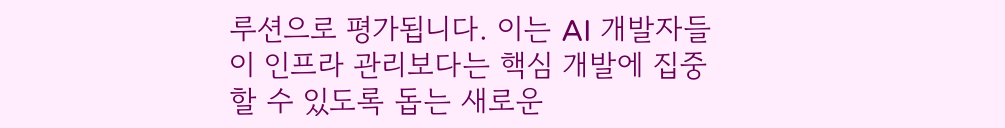루션으로 평가됩니다. 이는 AI 개발자들이 인프라 관리보다는 핵심 개발에 집중할 수 있도록 돕는 새로운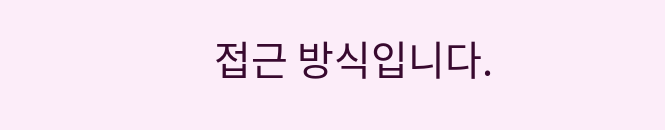접근 방식입니다.